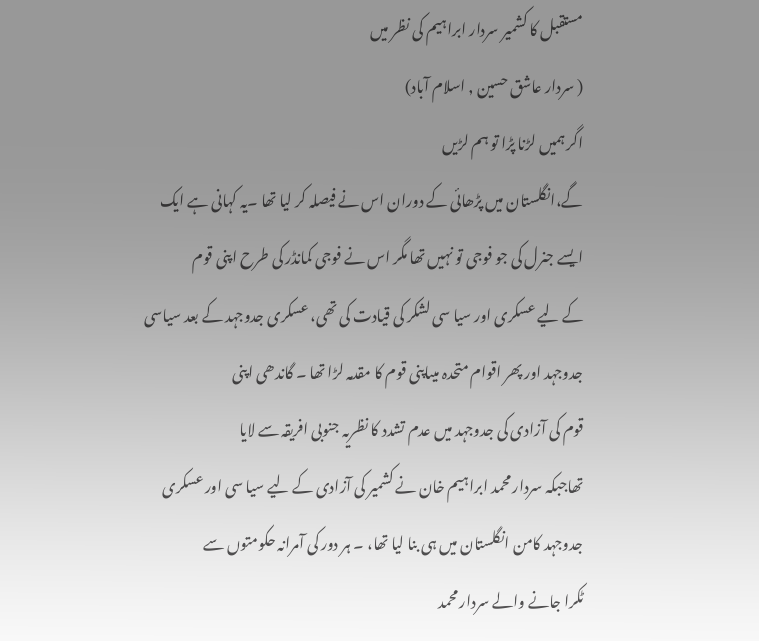مستقبل کا کشمیر سردار ابراہیم کی نظر میں
( سردار عاشق حسین , اسلام آباد)
اگر ہمیں لڑنا پڑا تو ہم لڑیں
گے،انگلستان میں پڑھائی کے دوران اس نے فیصلہ کر لیا تھا ۔یہ کہانی ہے ایک
ایسے جنرل کی جو فوجی تو نہیں تھا مگر اس نے فوجی کمانڈر کی طرح اپنی قوم
کے لیے عسکری اور سیا سی لشکر کی قیادت کی تھی، عسکری جدوجہد کے بعد سیاسی
جدوجہد اور پھر اقوام متحدہ میںاپنی قوم کا مقدمہ لڑا تھا ۔ گاندھی اپنی
قوم کی آزادی کی جدوجہد میں عدم تشدد کا نظریہ جنوبی افریقہ سے لایا
تھاجبکہ سردار محمد ابراہیم خان نے کشمیر کی آزادی کے لیے سیا سی اور عسکری
جدوجہد کامن انگلستان میں ہی بنا لیا تھا، ۔ ہر دور کی آمرانہ حکومتوں سے
ٹکرا جانے والے سردار محمد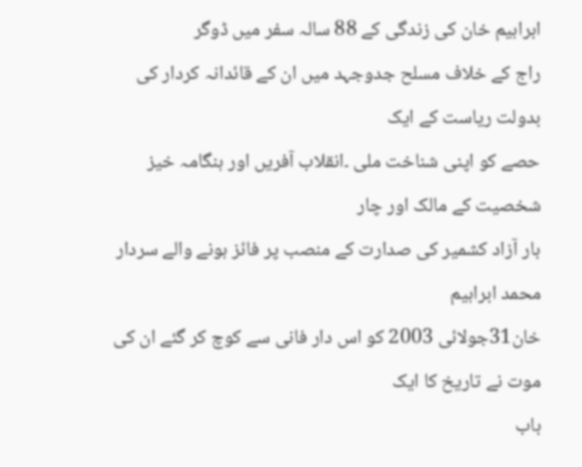ابراہیم خان کی زندگی کے 88 سالہ سفر میں ڈوگر
راج کے خلاف مسلح جدوجہد میں ان کے قائدانہ کردار کی بدولت ریاست کے ایک
حصے کو اپنی شناخت ملی ۔انقلاب آفریں اور ہنگامہ خیز شخصیت کے مالک اور چار
بار آزاد کشمیر کی صدارت کے منصب پر فائز ہونے والے سردار محمد ابراہیم
خان31جولائی 2003 کو اس دار فانی سے کوچ کر گئے ان کی موت نے تاریخ کا ایک
باب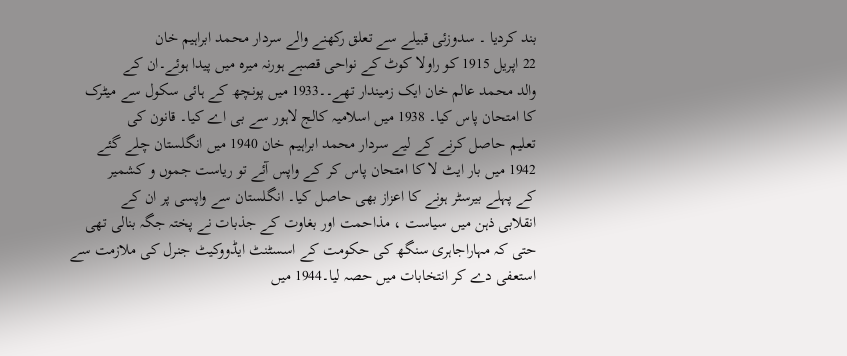بند کردیا ۔ سدوزئی قبیلے سے تعلق رکھنے والے سردار محمد ابراہیم خان
22 اپریل 1915 کو راولا کوٹ کے نواحی قصبے ہورنہ میرہ میں پیدا ہوئے۔ان کے
والد محمد عالم خان ایک زمیندار تھے۔۔1933 میں پونچھ کے ہائی سکول سے میٹرک
کا امتحان پاس کیا۔ 1938 میں اسلامیہ کالج لاہور سے بی اے کیا۔ قانون کی
تعلیم حاصل کرنے کے لیے سردار محمد ابراہیم خان 1940 میں انگلستان چلے گئے
1942 میں بار ایٹ لا کا امتحان پاس کر کے واپس آئے تو ریاست جموں و کشمیر
کے پہلے بیرسٹر ہونے کا اعزاز بھی حاصل کیا۔ انگلستان سے واپسی پر ان کے
انقلابی ذہن میں سیاست ، مذاحمت اور بغاوت کے جذبات نے پختہ جگہ بنالی تھی
حتی کہ مہاراجاہری سنگھ کی حکومت کے اسسٹنٹ ایڈووکیٹ جنرل کی ملازمت سے
استعفی دے کر انتخابات میں حصہ لیا۔1944 میں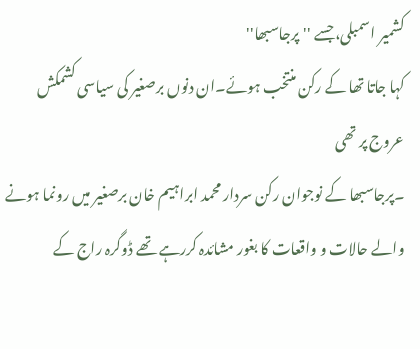کشمیر اسمبلی،جسے ''پرجاسبھا''
کہا جاتا تھا کے رکن منتخب ہوئے۔ان دنوں برصغیر کی سیاسی کشمکش عروج پر تھی
۔پرجاسبھا کے نوجوان رکن سردار محمد ابراہیم خان برصغیر میں رونما ہونے
والے حالات و واقعات کا بغور مشائدہ کررہے تھے ڈوگرہ راج کے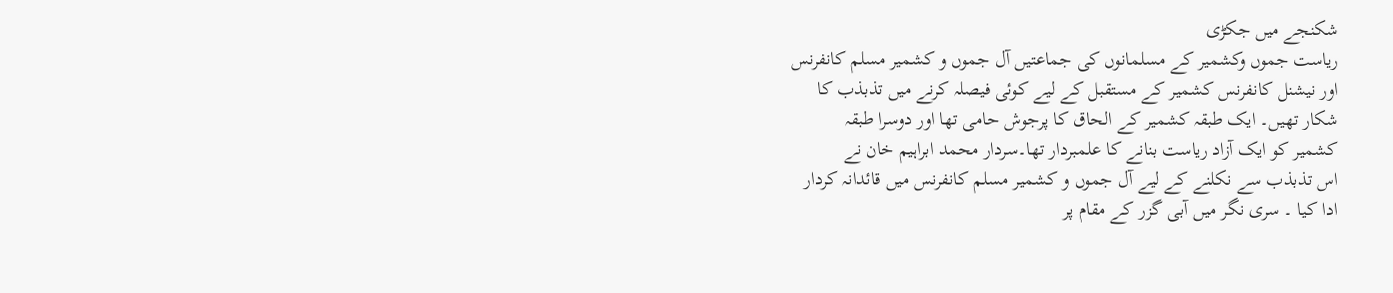شکنجے میں جکڑی
ریاست جموں وکشمیر کے مسلمانوں کی جماعتیں آل جموں و کشمیر مسلم کانفرنس
اور نیشنل کانفرنس کشمیر کے مستقبل کے لیے کوئی فیصلہ کرنے میں تذبذب کا
شکار تھیں۔ ایک طبقہ کشمیر کے الحاق کا پرجوش حامی تھا اور دوسرا طبقہ
کشمیر کو ایک آزاد ریاست بنانے کا علمبردار تھا۔سردار محمد ابراہیم خان نے
اس تذبذب سے نکلنے کے لیے آل جموں و کشمیر مسلم کانفرنس میں قائدانہ کردار
ادا کیا ۔ سری نگر میں آبی گزر کے مقام پر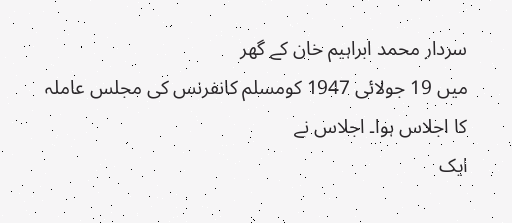سردار محمد ابراہیم خان کے گھر
میں 19 جولائی 1947 کومسلم کانفرنس کی مجلس عاملہ کا اجلاس ہوا۔ اجلاس نے
ایک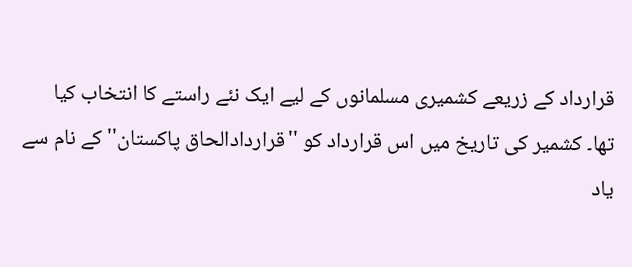قرارداد کے زریعے کشمیری مسلمانوں کے لیے ایک نئے راستے کا انتخاب کیا
تھا۔ کشمیر کی تاریخ میں اس قرارداد کو ''قراردادالحاق پاکستان'' کے نام سے
یاد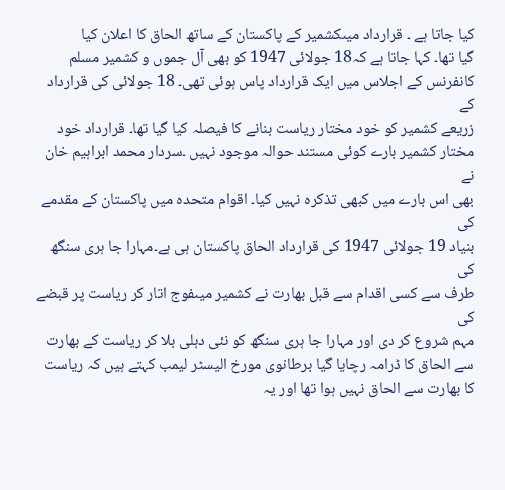کیا جاتا ہے ۔ قرارداد میںکشمیر کے پاکستان کے ساتھ الحاق کا اعلان کیا
گیا تھا۔ کہا جاتا ہے کہ18 جولائی 1947 کو بھی آل جموں و کشمیر مسلم
کانفرنس کے اجلاس میں ایک قرارداد پاس ہوئی تھی۔ 18 جولائی کی قرارداد کے
زریعے کشمیر کو خود مختار ریاست بنانے کا فیصلہ کیا گیا تھا۔ قرارداد خود
مختار کشمیر بارے کوئی مستند حوالہ موجود نہیں ۔سردار محمد ابراہیم خان نے
بھی اس بارے میں کبھی تذکرہ نہیں کیا۔ اقوام متحدہ میں پاکستان کے مقدمے کی
بنیاد 19 جولائی 1947 کی قرارداد الحاق پاکستان ہی ہے۔مہارا جا ہری سنگھ کی
طرف سے کسی اقدام سے قبل بھارت نے کشمیر میںفوج اتار کر ریاست پر قبضے کی
مہم شروع کر دی اور مہارا جا ہری سنگھ کو نئی دہلی بلا کر ریاست کے بھارت
سے الحاق کا ڈرامہ رچایا گیا برطانوی مورخ الیسٹر لیمب کہتے ہیں کہ ریاست
کا بھارت سے الحاق نہیں ہوا تھا اور یہ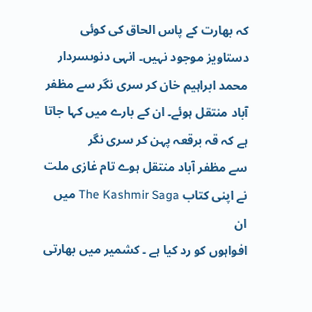کہ بھارت کے پاس الحاق کی کوئی
دستاویز موجود نہیں۔ انہی دنوںسردار محمد ابراہیم خان کر سری نگر سے مظفر
آباد منتقل ہوئے۔ ان کے بارے میں کہا جاتا ہے کہ قہ برقعہ پہن کر سری نگر
سے مظفر آباد منتقل ہوے تام غازی ملت نے اپنی کتاب The Kashmir Saga میں ان
افواہوں کو رد کیا ہے ۔ کشمیر میں بھارتی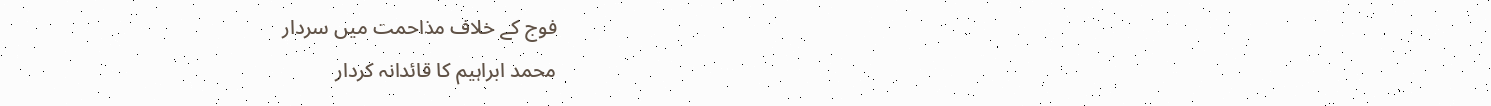فوج کے خلاف مذاحمت میں سردار
محمد ابراہیم کا قائدانہ کردار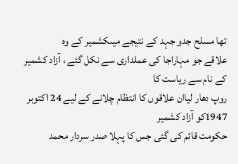تھا مسلح جدو جہد کے نتیجے میںکشمیر کے وہ
علاقے جو مہاراجا کی عملداری سے نکل گئے ، آزاد کشمیر کے نام سے ریاست کا
روپ دھار لیاان علاقوں کا انتظام چلانے کے لیے 24 اکتوبر 1947کو آزاد کشمیر
حکومت قائم کی گئی جس کا پہلا صدر سردار محمد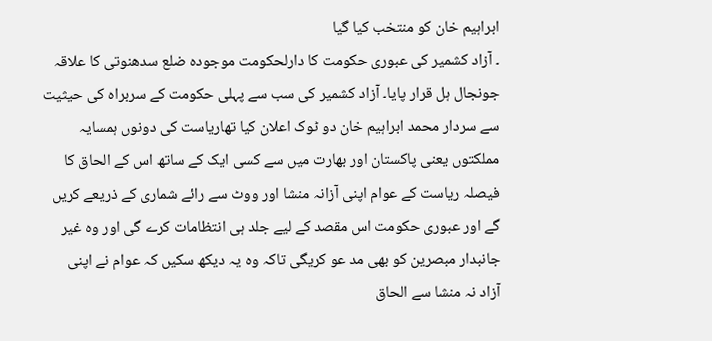ابراہیم خان کو منتخب کیا گیا
۔ آزاد کشمیر کی عبوری حکومت کا دارلحکومت موجودہ ضلع سدھنوتی کا علاقہ
جونجال ہل قرار پایا۔ آزاد کشمیر کی سب سے پہلی حکومت کے سربراہ کی حیثیت
سے سردار محمد ابراہیم خان دو ٹوک اعلان کیا تھاریاست کی دونوں ہمسایہ
مملکتوں یعنی پاکستان اور بھارت میں سے کسی ایک کے ساتھ اس کے الحاق کا
فیصلہ ریاست کے عوام اپنی آزانہ منشا اور ووٹ سے رائے شماری کے ذریعے کریں
گے اور عبوری حکومت اس مقصد کے لیے جلد ہی انتظامات کرے گی اور وہ غیر
جانبدار مبصرین کو بھی مد عو کریگی تاکہ وہ یہ دیکھ سکیں کہ عوام نے اپنی
آزاد نہ منشا سے الحاق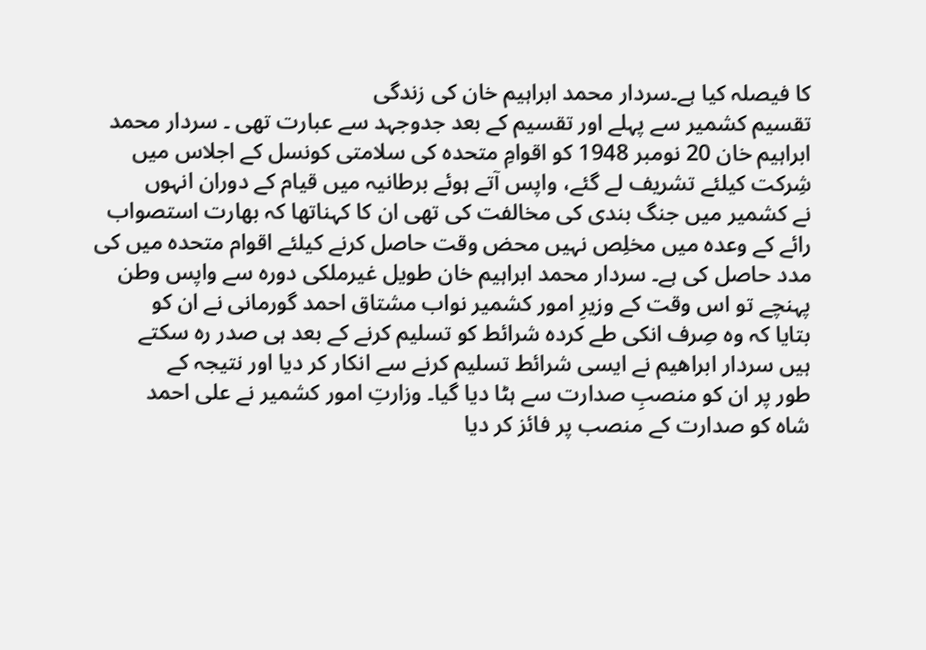کا فیصلہ کیا ہے۔سردار محمد ابراہیم خان کی زندگی
تقسیم کشمیر سے پہلے اور تقسیم کے بعد جدوجہد سے عبارت تھی ۔ سردار محمد
ابراہیم خان 20 نومبر 1948 کو اقوامِ متحدہ کی سلامتی کونسل کے اجلاس میں
شِرکت کیلئے تشریف لے گئے، واپس آتے ہوئے برطانیہ میں قیام کے دوران انہوں
نے کشمیر میں جنگ بندی کی مخالفت کی تھی ان کا کہناتھا کہ بھارت استصواب
رائے کے وعدہ میں مخلِص نہیں محض وقت حاصل کرنے کیلئے اقوام متحدہ میں کی
مدد حاصل کی ہے۔ سردار محمد ابراہیم خان طویل غیرملکی دورہ سے واپس وطن
پہنچے تو اس وقت کے وزیرِ امور کشمیر نواب مشتاق احمد گورمانی نے ان کو
بتایا کہ وہ صِرف انکی طے کردہ شرائط کو تسلیم کرنے کے بعد ہی صدر رہ سکتے
ہیں سردار ابراھیم نے ایسی شرائط تسلیم کرنے سے انکار کر دیا اور نتیجہ کے
طور پر ان کو منصبِ صدارت سے ہٹا دیا گیا۔ وزارتِ امور کشمیر نے علی احمد
شاہ کو صدارت کے منصب پر فائز کر دیا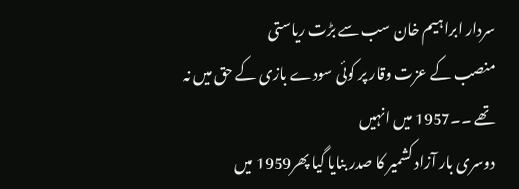سردار ابراہیم خان سب سے بڑت ریاستی
منصب کے عزت وقار پر کوئی سودے بازی کے حق میں نہ تھے ۔۔1957 میں انہیں
دوسری بار آزاد کشمیر کا صدر بنایا گیا پھر1959 میں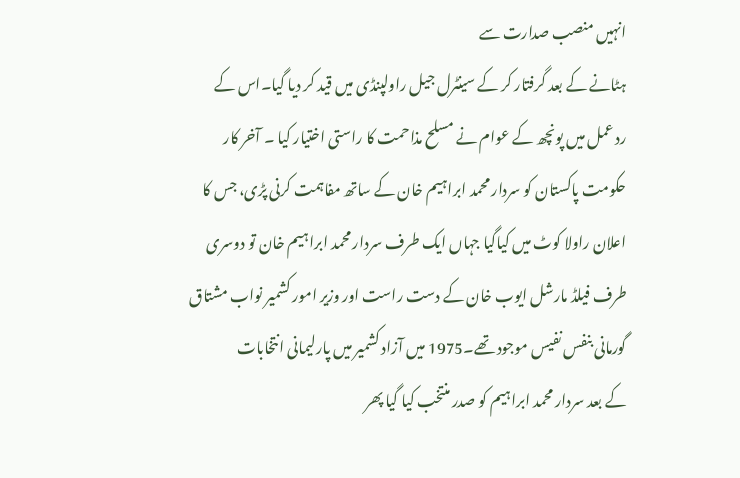انہیں منصب صدارت سے
ہٹانے کے بعد گرفتار کر کے سینٹرل جیل راولپنڈی میں قید کر دیا گیا۔اس کے
رد عمل میں پونچھ کے عوام نے مسلح مذاحمت کا راستی اختیار کیا ۔ آخر کار
حکومت پاکستان کو سردار محمد ابراہیم خان کے ساتھ مفاہمت کرنی پڑی، جس کا
اعلان راولا کوٹ میں کیاگیا جہاں ایک طرف سردار محمد ابراہیم خان تو دوسری
طرف فیلڈ مارشل ایوب خان کے دست راست اور وزیر امور کشمیر نواب مشتاق
گورمانی بنفس نفیس موجود تھے۔1975 میں آزاد کشمیر میں پارلیمانی انتخابات
کے بعد سردار محمد ابراہیم کو صدر منتخب کیا گیا پھر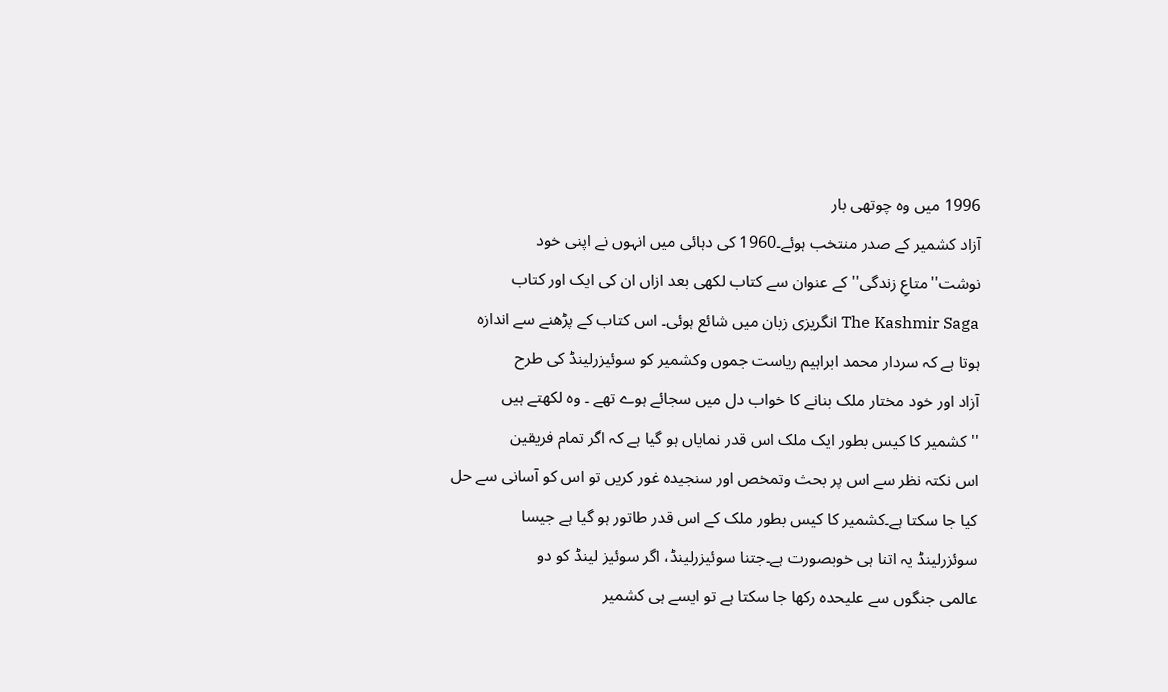1996 میں وہ چوتھی بار
آزاد کشمیر کے صدر منتخب ہوئے۔1960 کی دہائی میں انہوں نے اپنی خود
نوشت''متاعِ زندگی'' کے عنوان سے کتاب لکھی بعد ازاں ان کی ایک اور کتاب
The Kashmir Saga انگریزی زبان میں شائع ہوئی۔ اس کتاب کے پڑھنے سے اندازہ
ہوتا ہے کہ سردار محمد ابراہیم ریاست جموں وکشمیر کو سوئیزرلینڈ کی طرح
آزاد اور خود مختار ملک بنانے کا خواب دل میں سجائے ہوے تھے ۔ وہ لکھتے ہیں
'' کشمیر کا کیس بطور ایک ملک اس قدر نمایاں ہو گیا ہے کہ اگر تمام فریقین
اس نکتہ نظر سے اس پر بحث وتمخص اور سنجیدہ غور کریں تو اس کو آسانی سے حل
کیا جا سکتا ہے۔کشمیر کا کیس بطور ملک کے اس قدر طاتور ہو گیا ہے جیسا
سوئزرلینڈ یہ اتنا ہی خوبصورت ہے۔جتنا سوئیزرلینڈ، اگر سوئیز لینڈ کو دو
عالمی جنگوں سے علیحدہ رکھا جا سکتا ہے تو ایسے ہی کشمیر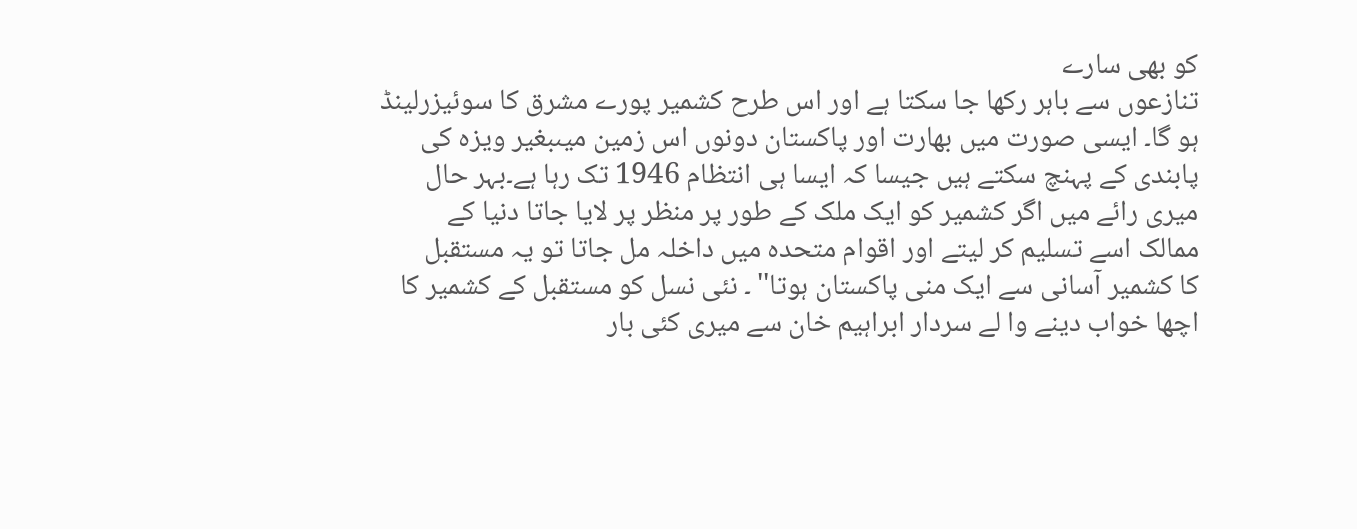کو بھی سارے
تنازعوں سے باہر رکھا جا سکتا ہے اور اس طرح کشمیر پورے مشرق کا سوئیزرلینڈ
ہو گا۔ ایسی صورت میں بھارت اور پاکستان دونوں اس زمین میںبغیر ویزہ کی
پابندی کے پہنچ سکتے ہیں جیسا کہ ایسا ہی انتظام 1946 تک رہا ہے۔بہر حال
میری رائے میں اگر کشمیر کو ایک ملک کے طور پر منظر پر لایا جاتا دنیا کے
ممالک اسے تسلیم کر لیتے اور اقوام متحدہ میں داخلہ مل جاتا تو یہ مستقبل
کا کشمیر آسانی سے ایک منی پاکستان ہوتا'' ۔ نئی نسل کو مستقبل کے کشمیر کا
اچھا خواب دینے وا لے سردار ابراہیم خان سے میری کئی بار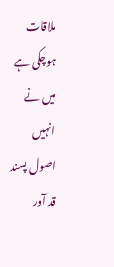ملاقات ہوچکی ہے
میں نے انہیں اصول پسند قد آور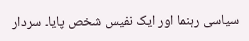سیاسی رہنما اور ایک نفیس شخص پایا۔ سردار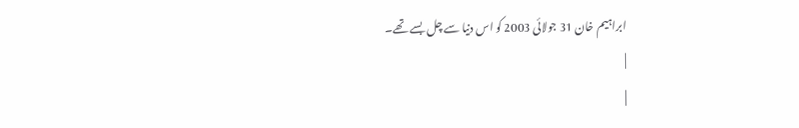ابراہیم خان 31 جولائی 2003 کو اس دنیا سے چل بسے تھے۔
|
|